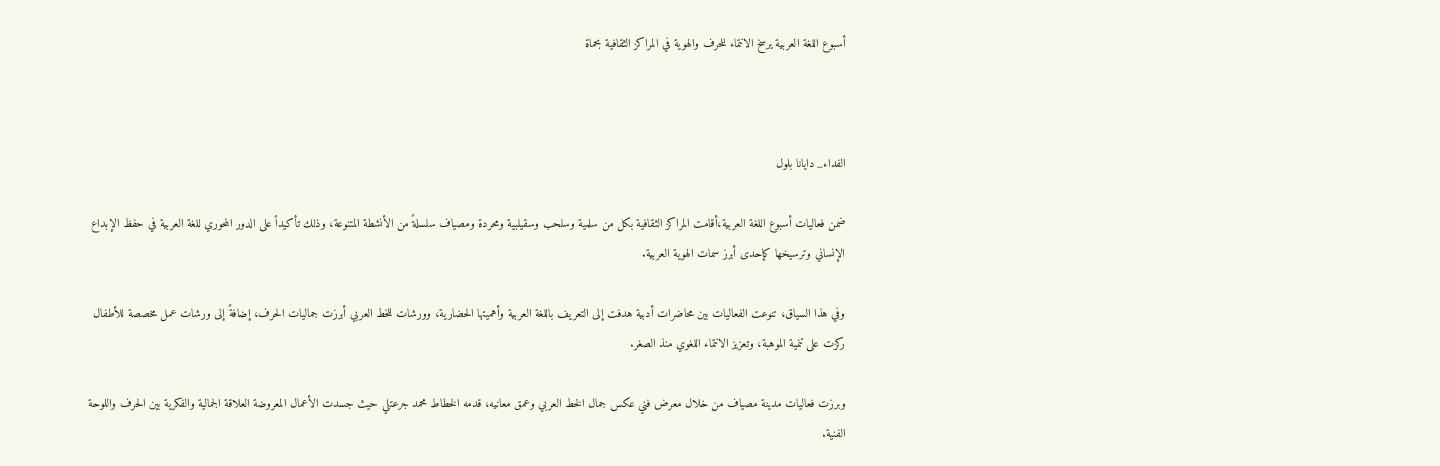أسبوع اللغة العربية يرسخ الانتماء للحرف والهوية في المراكز الثقافية بحماة



الفداء_ دايانا بلول

ضمن فعاليات أسبوع اللغة العربية،أقامت المراكز الثقافية بكل من سلمية وسلحب وسقيلبية ومحردة ومصياف سلسلةً من الأنشطة المتنوعة، وذلك تأكيداً على الدور المحوري للغة العربية في حفظ الإبداع الإنساني وترسيخها كإحدى أبرز سمات الهوية العربية.

وفي هذا السياق، تنوعت الفعاليات بين محاضرات أدبية هدفت إلى التعريف باللغة العربية وأهميتها الحضارية، وورشات للخط العربي أبرزت جماليات الحرف، إضافةً إلى ورشات عمل مخصصة للأطفال ركزت على تنمية الموهبة، وتعزيز الانتماء اللغوي منذ الصغر.

وبرزت فعاليات مدينة مصياف من خلال معرض فني عكس جمال الخط العربي وعمق معانيه، قدمه الخطاط محمد جرعتلي حيث جسدت الأعمال المعروضة العلاقة الجمالية والفكرية بين الحرف واللوحة الفنية.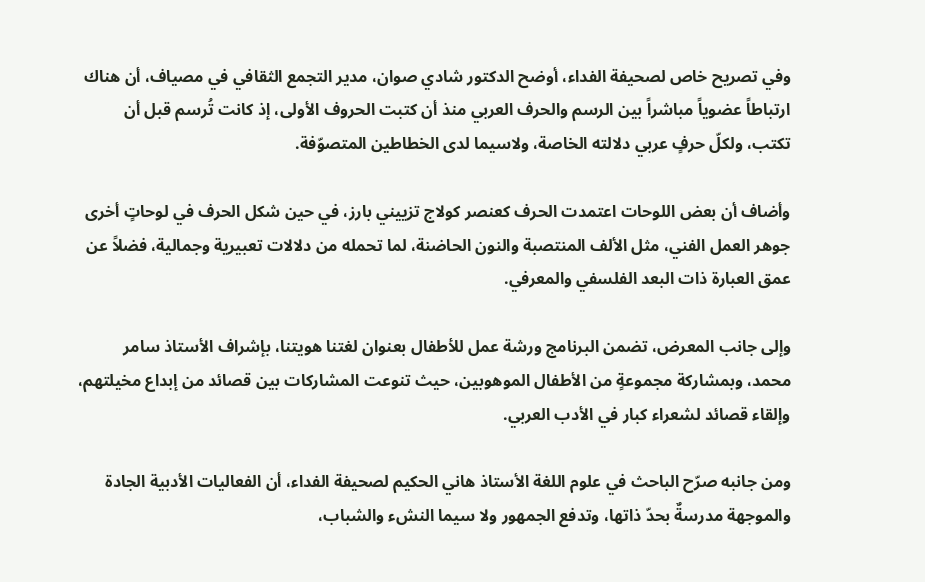وفي تصريح خاص لصحيفة الفداء، أوضح الدكتور شادي صوان، مدير التجمع الثقافي في مصياف، أن هناك ارتباطاً عضوياً مباشراً بين الرسم والحرف العربي منذ أن كتبت الحروف الأولى، إذ كانت تُرسم قبل أن تكتب، ولكلّ حرفٍ عربي دلالته الخاصة، ولاسيما لدى الخطاطين المتصوّفة.

وأضاف أن بعض اللوحات اعتمدت الحرف كعنصر كولاج تزييني بارز، في حين شكل الحرف في لوحاتٍ أخرى جوهر العمل الفني، مثل الألف المنتصبة والنون الحاضنة، لما تحمله من دلالات تعبيرية وجمالية، فضلاً عن عمق العبارة ذات البعد الفلسفي والمعرفي.

وإلى جانب المعرض، تضمن البرنامج ورشة عمل للأطفال بعنوان لغتنا هويتنا، بإشراف الأستاذ سامر محمد، وبمشاركة مجموعةٍ من الأطفال الموهوبين، حيث تنوعت المشاركات بين قصائد من إبداع مخيلتهم، وإلقاء قصائد لشعراء كبار في الأدب العربي.

ومن جانبه صرّح الباحث في علوم اللغة الأستاذ هاني الحكيم لصحيفة الفداء، أن الفعاليات الأدبية الجادة والموجهة مدرسةٌ بحدّ ذاتها، وتدفع الجمهور ولا سيما النشء والشباب،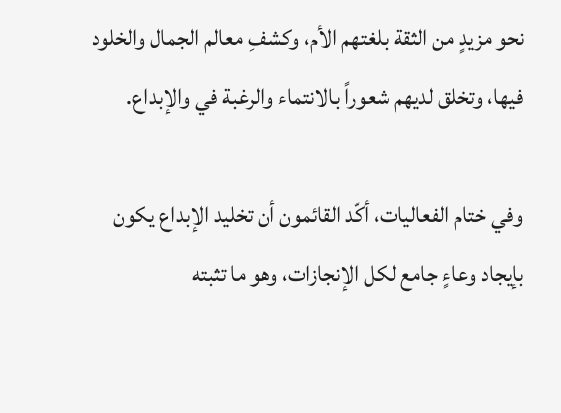نحو مزيدٍ من الثقة بلغتهم الأم، وكشفِ معالم الجمال والخلود فيها، وتخلق لديهم شعوراً بالانتماء والرغبة في والإبداع.

وفي ختام الفعاليات، أكّد القائمون أن تخليد الإبداع يكون بإيجاد وعاءٍ جامع لكل الإنجازات، وهو ما تثبته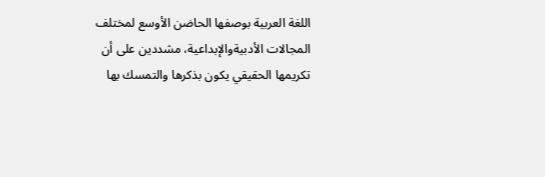اللغة العربية بوصفها الحاضن الأوسع لمختلف المجالات الأدبيةوالإبداعية، مشددين على أن تكريمها الحقيقي يكون بذكرها والتمسك بها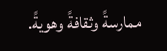ممارسةً وثقافةً وهويةً.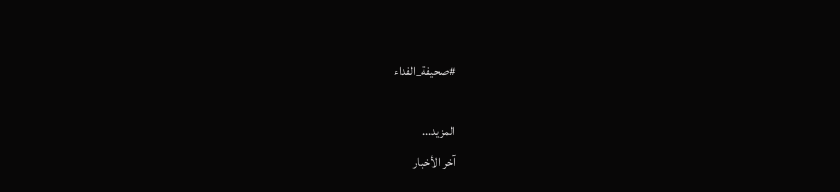#صحيفة_الفداء

المزيد...
آخر الأخبار